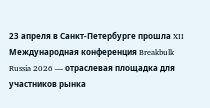23 апреля в Санкт-Петербурге прошла XII Международная конференция Breakbulk Russia 2026 — отраслевая площадка для участников рынка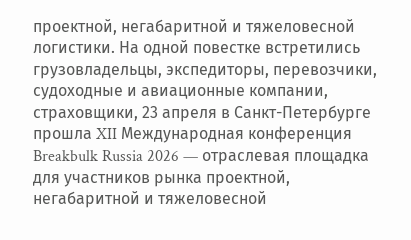проектной, негабаритной и тяжеловесной логистики. На одной повестке встретились грузовладельцы, экспедиторы, перевозчики, судоходные и авиационные компании, страховщики, 23 апреля в Санкт-Петербурге прошла XII Международная конференция Breakbulk Russia 2026 — отраслевая площадка для участников рынка проектной, негабаритной и тяжеловесной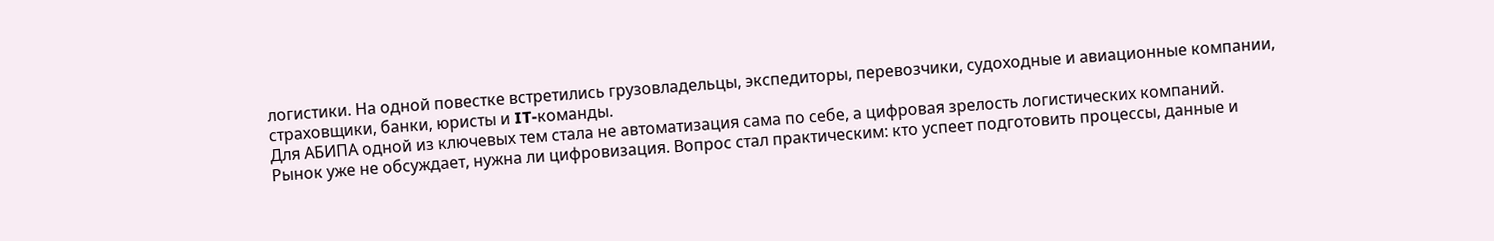логистики. На одной повестке встретились грузовладельцы, экспедиторы, перевозчики, судоходные и авиационные компании, страховщики, банки, юристы и IT-команды.
Для АБИПА одной из ключевых тем стала не автоматизация сама по себе, а цифровая зрелость логистических компаний. Рынок уже не обсуждает, нужна ли цифровизация. Вопрос стал практическим: кто успеет подготовить процессы, данные и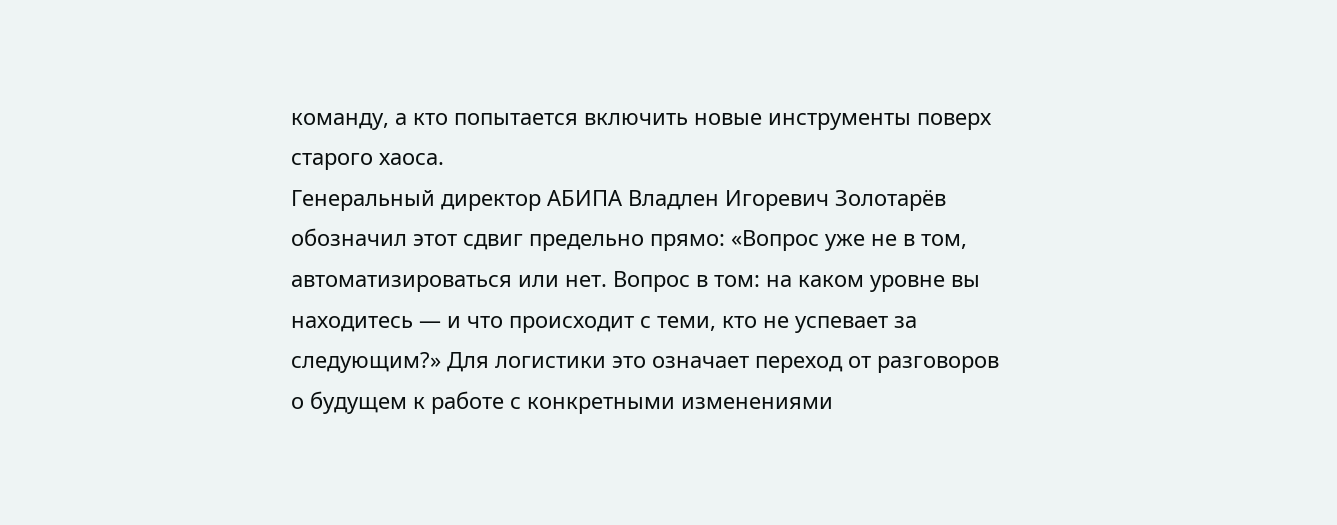команду, а кто попытается включить новые инструменты поверх старого хаоса.
Генеральный директор АБИПА Владлен Игоревич Золотарёв обозначил этот сдвиг предельно прямо: «Вопрос уже не в том, автоматизироваться или нет. Вопрос в том: на каком уровне вы находитесь — и что происходит с теми, кто не успевает за следующим?» Для логистики это означает переход от разговоров о будущем к работе с конкретными изменениями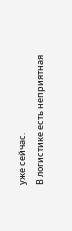уже сейчас.
В логистике есть неприятная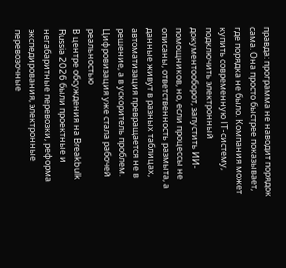правда: программа не наводит порядок сама. Она просто быстрее показывает, где порядка не было. Компания может купить современную IT-систему, подключить электронный документооборот, запустить ИИ-помощников, но, если процессы не описаны, ответственность размыта, а данные живут в разных таблицах, автоматизация превращается не в решение, а в ускоритель проблем.
Цифровизация уже стала рабочей реальностью
В центре обсуждения на Breakbulk Russia 2026 были проектные и негабаритные перевозки, реформа экспедирования, электронные перевозочные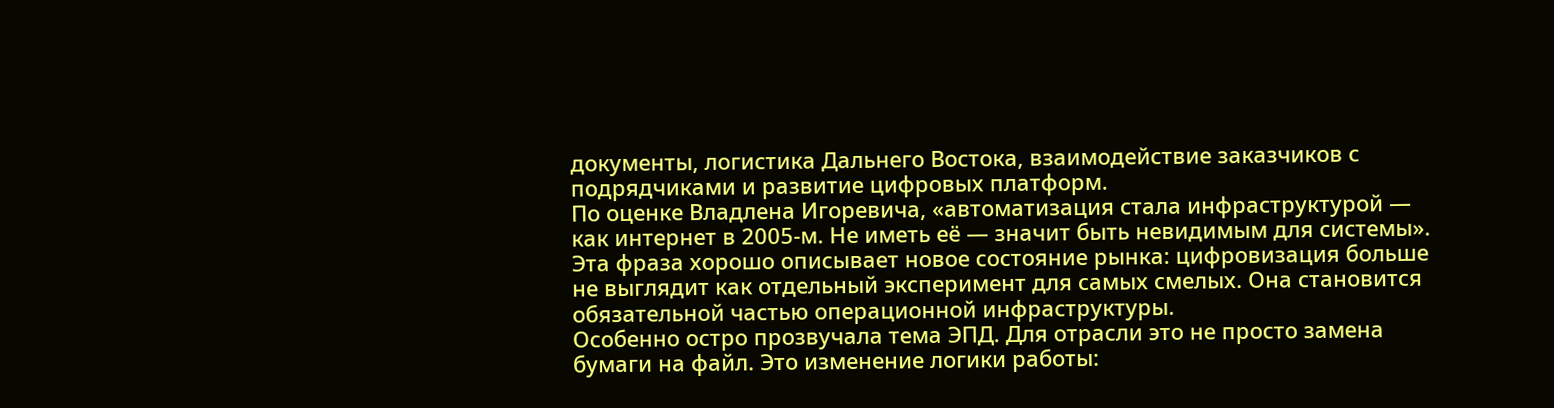документы, логистика Дальнего Востока, взаимодействие заказчиков с подрядчиками и развитие цифровых платформ.
По оценке Владлена Игоревича, «автоматизация стала инфраструктурой — как интернет в 2005-м. Не иметь её — значит быть невидимым для системы». Эта фраза хорошо описывает новое состояние рынка: цифровизация больше не выглядит как отдельный эксперимент для самых смелых. Она становится обязательной частью операционной инфраструктуры.
Особенно остро прозвучала тема ЭПД. Для отрасли это не просто замена бумаги на файл. Это изменение логики работы: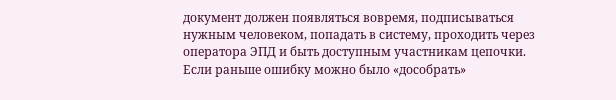документ должен появляться вовремя, подписываться нужным человеком, попадать в систему, проходить через оператора ЭПД и быть доступным участникам цепочки.
Если раньше ошибку можно было «дособрать»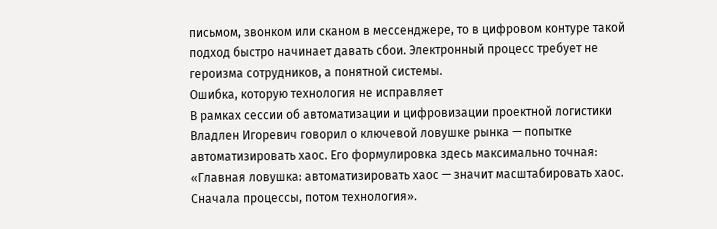письмом, звонком или сканом в мессенджере, то в цифровом контуре такой подход быстро начинает давать сбои. Электронный процесс требует не героизма сотрудников, а понятной системы.
Ошибка, которую технология не исправляет
В рамках сессии об автоматизации и цифровизации проектной логистики Владлен Игоревич говорил о ключевой ловушке рынка — попытке автоматизировать хаос. Его формулировка здесь максимально точная: «Главная ловушка: автоматизировать хаос — значит масштабировать хаос. Сначала процессы, потом технология».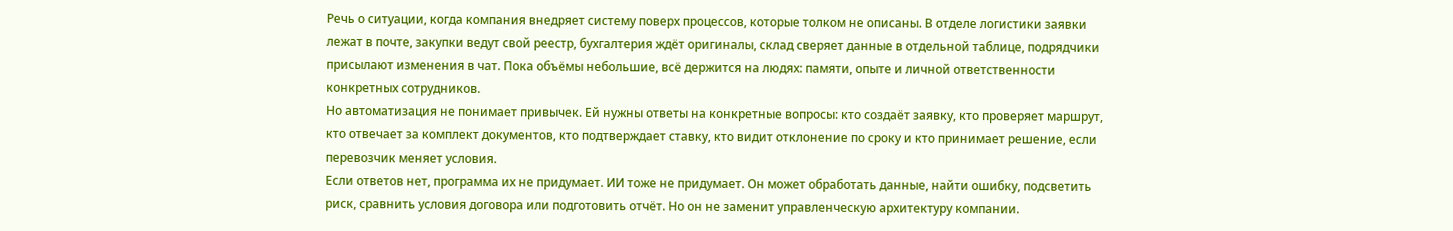Речь о ситуации, когда компания внедряет систему поверх процессов, которые толком не описаны. В отделе логистики заявки лежат в почте, закупки ведут свой реестр, бухгалтерия ждёт оригиналы, склад сверяет данные в отдельной таблице, подрядчики присылают изменения в чат. Пока объёмы небольшие, всё держится на людях: памяти, опыте и личной ответственности конкретных сотрудников.
Но автоматизация не понимает привычек. Ей нужны ответы на конкретные вопросы: кто создаёт заявку, кто проверяет маршрут, кто отвечает за комплект документов, кто подтверждает ставку, кто видит отклонение по сроку и кто принимает решение, если перевозчик меняет условия.
Если ответов нет, программа их не придумает. ИИ тоже не придумает. Он может обработать данные, найти ошибку, подсветить риск, сравнить условия договора или подготовить отчёт. Но он не заменит управленческую архитектуру компании.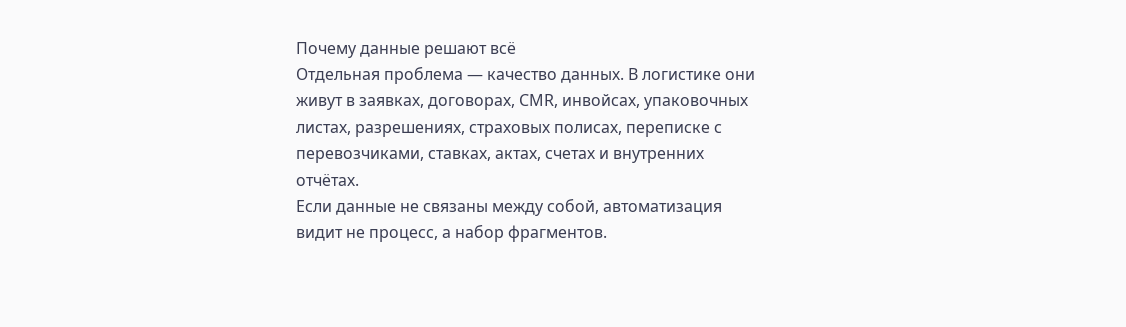Почему данные решают всё
Отдельная проблема — качество данных. В логистике они живут в заявках, договорах, CMR, инвойсах, упаковочных листах, разрешениях, страховых полисах, переписке с перевозчиками, ставках, актах, счетах и внутренних отчётах.
Если данные не связаны между собой, автоматизация видит не процесс, а набор фрагментов.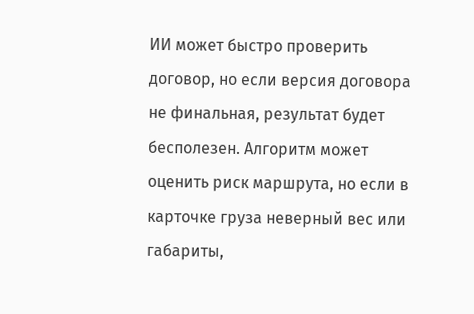ИИ может быстро проверить договор, но если версия договора не финальная, результат будет бесполезен. Алгоритм может оценить риск маршрута, но если в карточке груза неверный вес или габариты,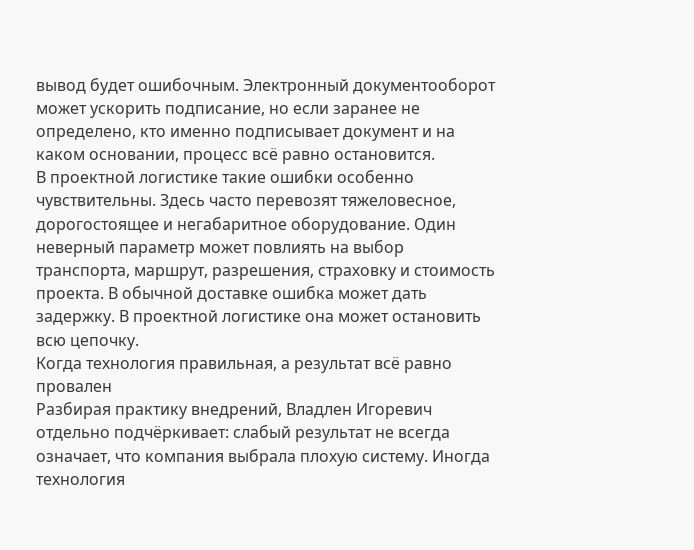вывод будет ошибочным. Электронный документооборот может ускорить подписание, но если заранее не определено, кто именно подписывает документ и на каком основании, процесс всё равно остановится.
В проектной логистике такие ошибки особенно чувствительны. Здесь часто перевозят тяжеловесное, дорогостоящее и негабаритное оборудование. Один неверный параметр может повлиять на выбор транспорта, маршрут, разрешения, страховку и стоимость проекта. В обычной доставке ошибка может дать задержку. В проектной логистике она может остановить всю цепочку.
Когда технология правильная, а результат всё равно провален
Разбирая практику внедрений, Владлен Игоревич отдельно подчёркивает: слабый результат не всегда означает, что компания выбрала плохую систему. Иногда технология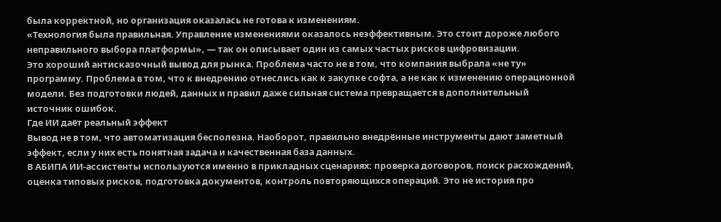была корректной, но организация оказалась не готова к изменениям.
«Технология была правильная. Управление изменениями оказалось неэффективным. Это стоит дороже любого неправильного выбора платформы», — так он описывает один из самых частых рисков цифровизации.
Это хороший антисказочный вывод для рынка. Проблема часто не в том, что компания выбрала «не ту» программу. Проблема в том, что к внедрению отнеслись как к закупке софта, а не как к изменению операционной модели. Без подготовки людей, данных и правил даже сильная система превращается в дополнительный источник ошибок.
Где ИИ даёт реальный эффект
Вывод не в том, что автоматизация бесполезна. Наоборот, правильно внедрённые инструменты дают заметный эффект, если у них есть понятная задача и качественная база данных.
В АБИПА ИИ-ассистенты используются именно в прикладных сценариях: проверка договоров, поиск расхождений, оценка типовых рисков, подготовка документов, контроль повторяющихся операций. Это не история про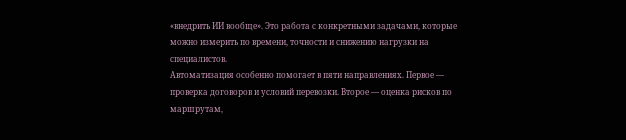«внедрить ИИ вообще». Это работа с конкретными задачами, которые можно измерить по времени, точности и снижению нагрузки на специалистов.
Автоматизация особенно помогает в пяти направлениях. Первое — проверка договоров и условий перевозки. Второе — оценка рисков по маршрутам,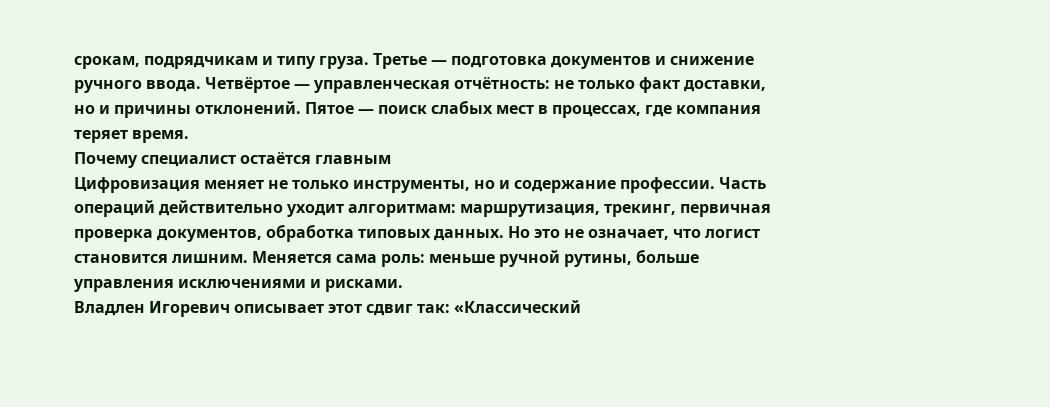срокам, подрядчикам и типу груза. Третье — подготовка документов и снижение ручного ввода. Четвёртое — управленческая отчётность: не только факт доставки, но и причины отклонений. Пятое — поиск слабых мест в процессах, где компания теряет время.
Почему специалист остаётся главным
Цифровизация меняет не только инструменты, но и содержание профессии. Часть операций действительно уходит алгоритмам: маршрутизация, трекинг, первичная проверка документов, обработка типовых данных. Но это не означает, что логист становится лишним. Меняется сама роль: меньше ручной рутины, больше управления исключениями и рисками.
Владлен Игоревич описывает этот сдвиг так: «Классический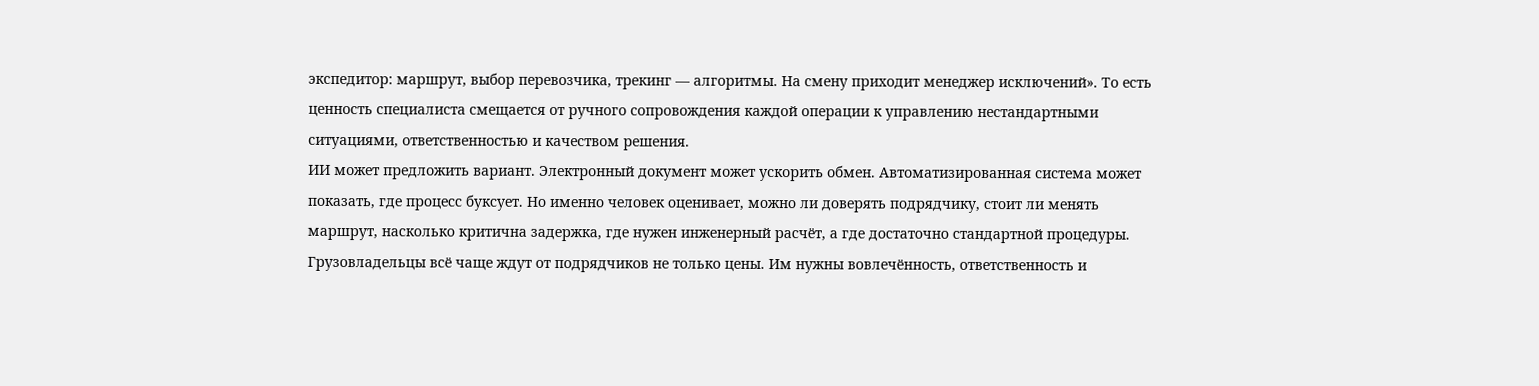экспедитор: маршрут, выбор перевозчика, трекинг — алгоритмы. На смену приходит менеджер исключений». То есть ценность специалиста смещается от ручного сопровождения каждой операции к управлению нестандартными ситуациями, ответственностью и качеством решения.
ИИ может предложить вариант. Электронный документ может ускорить обмен. Автоматизированная система может показать, где процесс буксует. Но именно человек оценивает, можно ли доверять подрядчику, стоит ли менять маршрут, насколько критична задержка, где нужен инженерный расчёт, а где достаточно стандартной процедуры.
Грузовладельцы всё чаще ждут от подрядчиков не только цены. Им нужны вовлечённость, ответственность и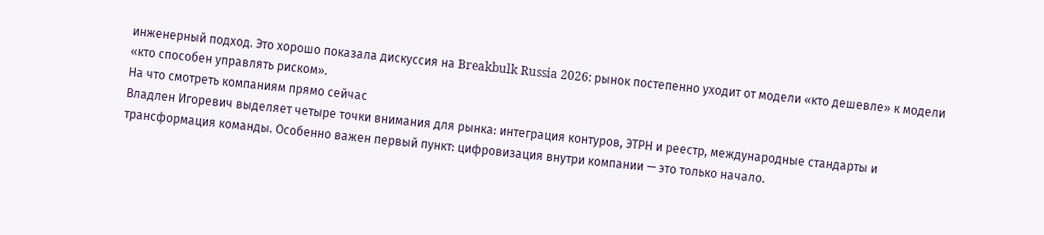инженерный подход. Это хорошо показала дискуссия на Breakbulk Russia 2026: рынок постепенно уходит от модели «кто дешевле» к модели «кто способен управлять риском».
На что смотреть компаниям прямо сейчас
Владлен Игоревич выделяет четыре точки внимания для рынка: интеграция контуров, ЭТРН и реестр, международные стандарты и трансформация команды. Особенно важен первый пункт: цифровизация внутри компании — это только начало.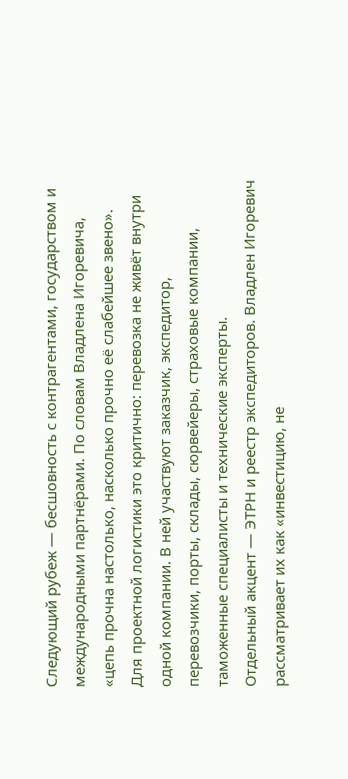Следующий рубеж — бесшовность с контрагентами, государством и международными партнёрами. По словам Владлена Игоревича, «цепь прочна настолько, насколько прочно её слабейшее звено». Для проектной логистики это критично: перевозка не живёт внутри одной компании. В ней участвуют заказчик, экспедитор, перевозчики, порты, склады, сюрвейеры, страховые компании, таможенные специалисты и технические эксперты.
Отдельный акцент — ЭТРН и реестр экспедиторов. Владлен Игоревич рассматривает их как «инвестицию, не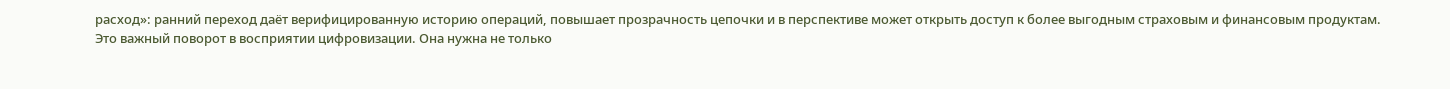расход»: ранний переход даёт верифицированную историю операций, повышает прозрачность цепочки и в перспективе может открыть доступ к более выгодным страховым и финансовым продуктам.
Это важный поворот в восприятии цифровизации. Она нужна не только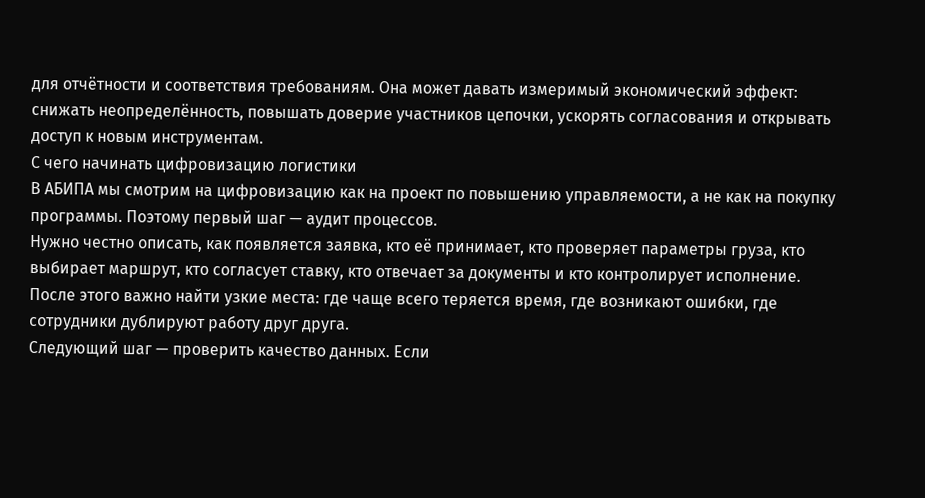для отчётности и соответствия требованиям. Она может давать измеримый экономический эффект: снижать неопределённость, повышать доверие участников цепочки, ускорять согласования и открывать доступ к новым инструментам.
С чего начинать цифровизацию логистики
В АБИПА мы смотрим на цифровизацию как на проект по повышению управляемости, а не как на покупку программы. Поэтому первый шаг — аудит процессов.
Нужно честно описать, как появляется заявка, кто её принимает, кто проверяет параметры груза, кто выбирает маршрут, кто согласует ставку, кто отвечает за документы и кто контролирует исполнение. После этого важно найти узкие места: где чаще всего теряется время, где возникают ошибки, где сотрудники дублируют работу друг друга.
Следующий шаг — проверить качество данных. Если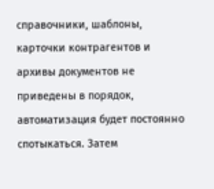справочники, шаблоны, карточки контрагентов и архивы документов не приведены в порядок, автоматизация будет постоянно спотыкаться. Затем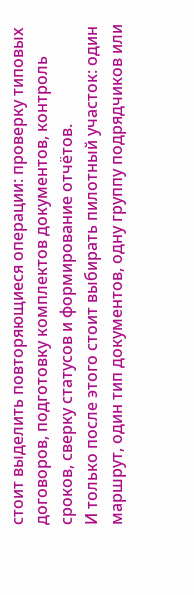стоит выделить повторяющиеся операции: проверку типовых договоров, подготовку комплектов документов, контроль сроков, сверку статусов и формирование отчётов.
И только после этого стоит выбирать пилотный участок: один маршрут, один тип документов, одну группу подрядчиков или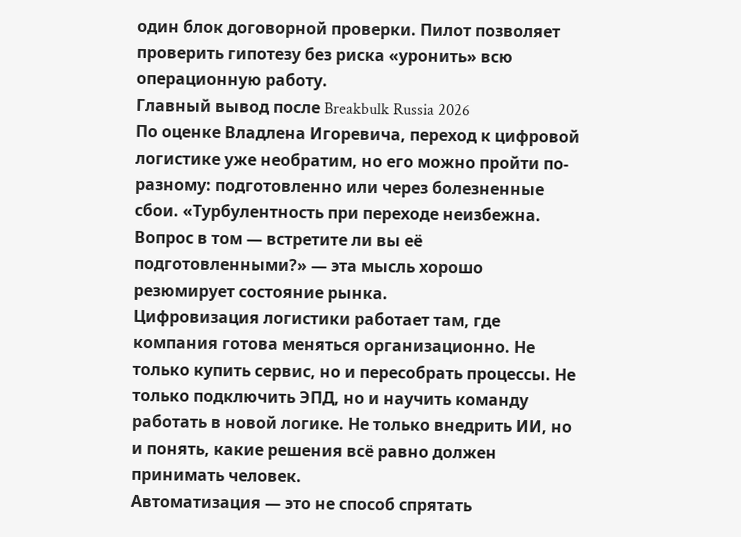один блок договорной проверки. Пилот позволяет проверить гипотезу без риска «уронить» всю операционную работу.
Главный вывод после Breakbulk Russia 2026
По оценке Владлена Игоревича, переход к цифровой логистике уже необратим, но его можно пройти по-разному: подготовленно или через болезненные сбои. «Турбулентность при переходе неизбежна. Вопрос в том — встретите ли вы её подготовленными?» — эта мысль хорошо резюмирует состояние рынка.
Цифровизация логистики работает там, где компания готова меняться организационно. Не только купить сервис, но и пересобрать процессы. Не только подключить ЭПД, но и научить команду работать в новой логике. Не только внедрить ИИ, но и понять, какие решения всё равно должен принимать человек.
Автоматизация — это не способ спрятать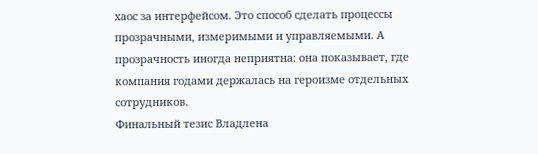хаос за интерфейсом. Это способ сделать процессы прозрачными, измеримыми и управляемыми. А прозрачность иногда неприятна: она показывает, где компания годами держалась на героизме отдельных сотрудников.
Финальный тезис Владлена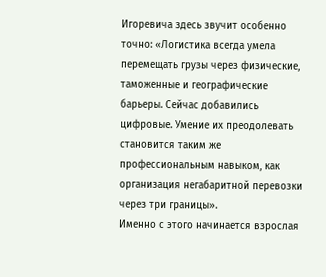Игоревича здесь звучит особенно точно: «Логистика всегда умела перемещать грузы через физические, таможенные и географические барьеры. Сейчас добавились цифровые. Умение их преодолевать становится таким же профессиональным навыком, как организация негабаритной перевозки через три границы».
Именно с этого начинается взрослая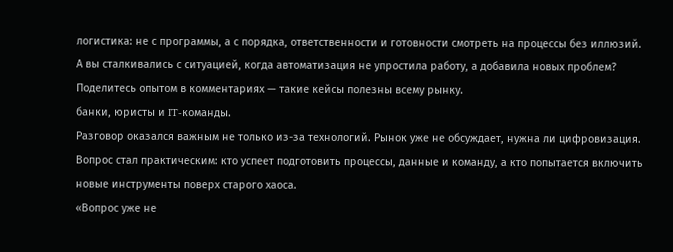логистика: не с программы, а с порядка, ответственности и готовности смотреть на процессы без иллюзий.
А вы сталкивались с ситуацией, когда автоматизация не упростила работу, а добавила новых проблем? Поделитесь опытом в комментариях — такие кейсы полезны всему рынку.
банки, юристы и IT-команды.
Разговор оказался важным не только из-за технологий. Рынок уже не обсуждает, нужна ли цифровизация. Вопрос стал практическим: кто успеет подготовить процессы, данные и команду, а кто попытается включить новые инструменты поверх старого хаоса.
«Вопрос уже не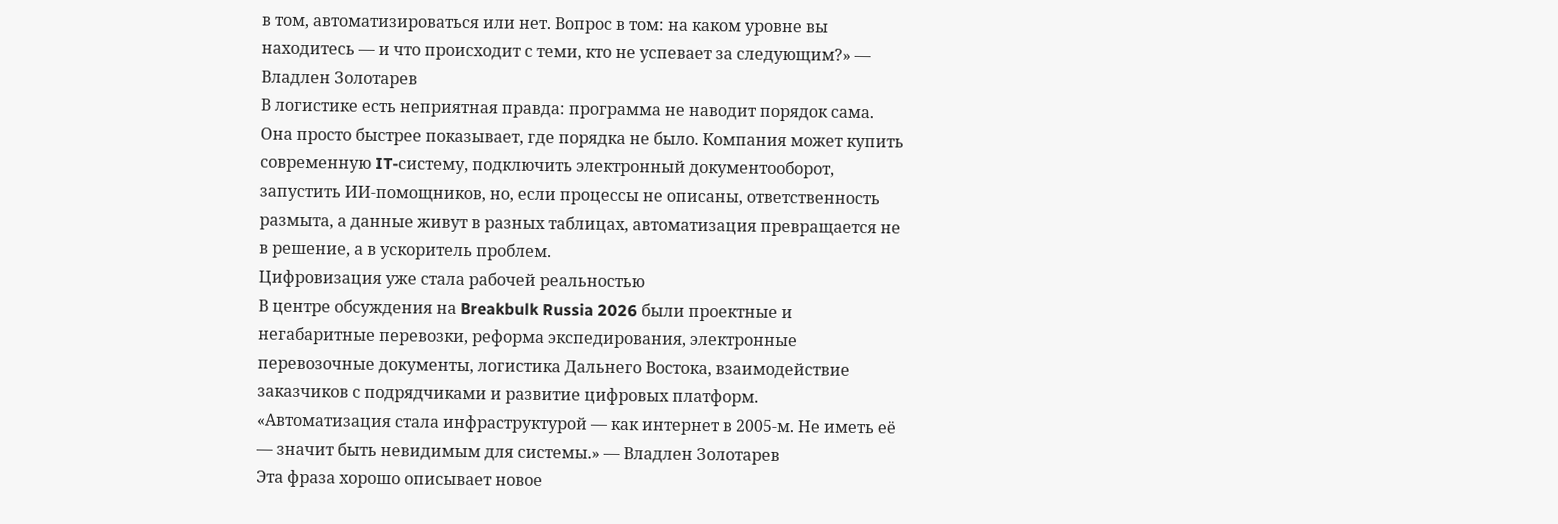в том, автоматизироваться или нет. Вопрос в том: на каком уровне вы находитесь — и что происходит с теми, кто не успевает за следующим?» — Владлен Золотарев
В логистике есть неприятная правда: программа не наводит порядок сама. Она просто быстрее показывает, где порядка не было. Компания может купить современную IT-систему, подключить электронный документооборот, запустить ИИ-помощников, но, если процессы не описаны, ответственность размыта, а данные живут в разных таблицах, автоматизация превращается не в решение, а в ускоритель проблем.
Цифровизация уже стала рабочей реальностью
В центре обсуждения на Breakbulk Russia 2026 были проектные и негабаритные перевозки, реформа экспедирования, электронные перевозочные документы, логистика Дальнего Востока, взаимодействие заказчиков с подрядчиками и развитие цифровых платформ.
«Автоматизация стала инфраструктурой — как интернет в 2005-м. Не иметь её — значит быть невидимым для системы.» — Владлен Золотарев
Эта фраза хорошо описывает новое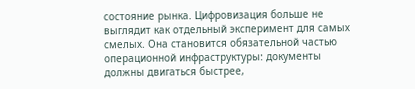состояние рынка. Цифровизация больше не выглядит как отдельный эксперимент для самых смелых. Она становится обязательной частью операционной инфраструктуры: документы должны двигаться быстрее,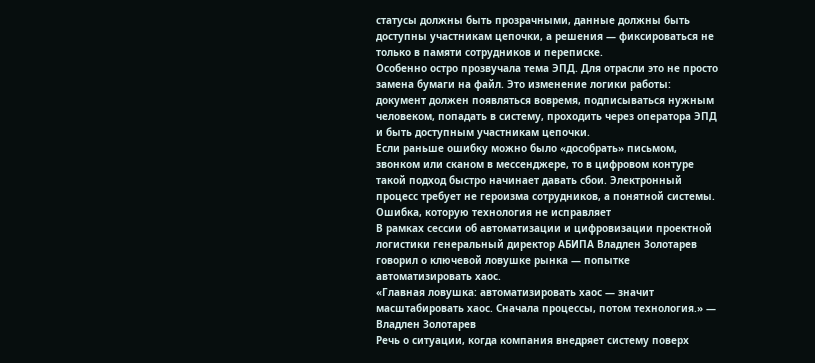статусы должны быть прозрачными, данные должны быть доступны участникам цепочки, а решения — фиксироваться не только в памяти сотрудников и переписке.
Особенно остро прозвучала тема ЭПД. Для отрасли это не просто замена бумаги на файл. Это изменение логики работы: документ должен появляться вовремя, подписываться нужным человеком, попадать в систему, проходить через оператора ЭПД и быть доступным участникам цепочки.
Если раньше ошибку можно было «дособрать» письмом, звонком или сканом в мессенджере, то в цифровом контуре такой подход быстро начинает давать сбои. Электронный процесс требует не героизма сотрудников, а понятной системы.
Ошибка, которую технология не исправляет
В рамках сессии об автоматизации и цифровизации проектной логистики генеральный директор АБИПА Владлен Золотарев говорил о ключевой ловушке рынка — попытке автоматизировать хаос.
«Главная ловушка: автоматизировать хаос — значит масштабировать хаос. Сначала процессы, потом технология.» — Владлен Золотарев
Речь о ситуации, когда компания внедряет систему поверх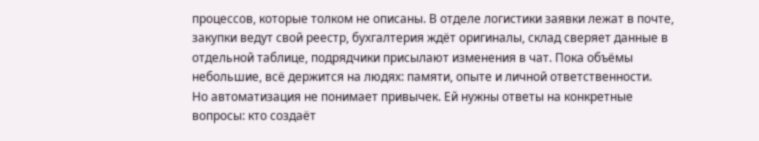процессов, которые толком не описаны. В отделе логистики заявки лежат в почте, закупки ведут свой реестр, бухгалтерия ждёт оригиналы, склад сверяет данные в отдельной таблице, подрядчики присылают изменения в чат. Пока объёмы небольшие, всё держится на людях: памяти, опыте и личной ответственности.
Но автоматизация не понимает привычек. Ей нужны ответы на конкретные вопросы: кто создаёт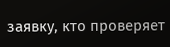заявку, кто проверяет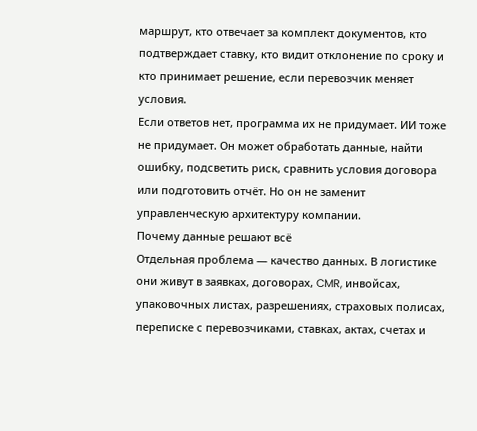маршрут, кто отвечает за комплект документов, кто подтверждает ставку, кто видит отклонение по сроку и кто принимает решение, если перевозчик меняет условия.
Если ответов нет, программа их не придумает. ИИ тоже не придумает. Он может обработать данные, найти ошибку, подсветить риск, сравнить условия договора или подготовить отчёт. Но он не заменит управленческую архитектуру компании.
Почему данные решают всё
Отдельная проблема — качество данных. В логистике они живут в заявках, договорах, CMR, инвойсах, упаковочных листах, разрешениях, страховых полисах, переписке с перевозчиками, ставках, актах, счетах и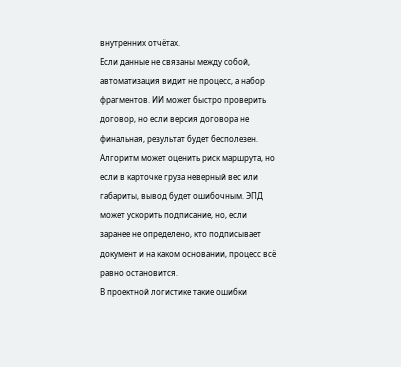внутренних отчётах.
Если данные не связаны между собой, автоматизация видит не процесс, а набор фрагментов. ИИ может быстро проверить договор, но если версия договора не финальная, результат будет бесполезен. Алгоритм может оценить риск маршрута, но если в карточке груза неверный вес или габариты, вывод будет ошибочным. ЭПД может ускорить подписание, но, если заранее не определено, кто подписывает документ и на каком основании, процесс всё равно остановится.
В проектной логистике такие ошибки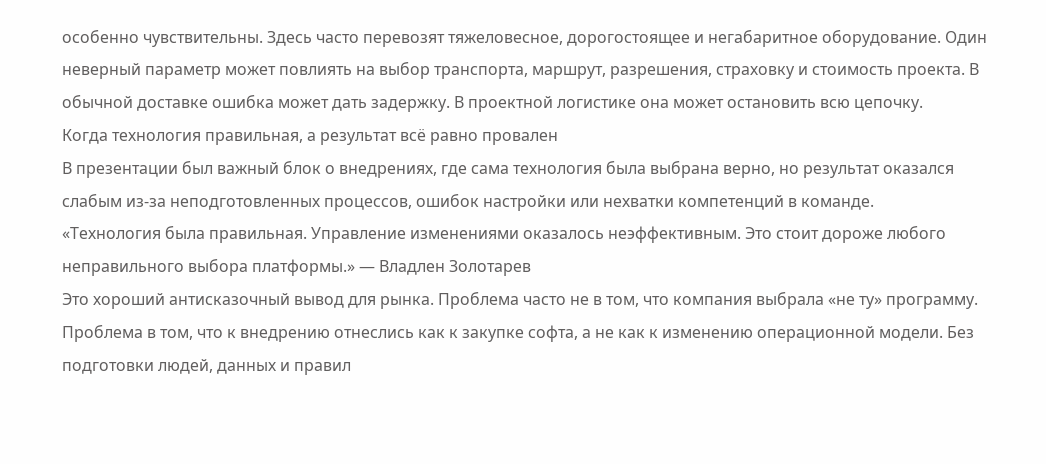особенно чувствительны. Здесь часто перевозят тяжеловесное, дорогостоящее и негабаритное оборудование. Один неверный параметр может повлиять на выбор транспорта, маршрут, разрешения, страховку и стоимость проекта. В обычной доставке ошибка может дать задержку. В проектной логистике она может остановить всю цепочку.
Когда технология правильная, а результат всё равно провален
В презентации был важный блок о внедрениях, где сама технология была выбрана верно, но результат оказался слабым из-за неподготовленных процессов, ошибок настройки или нехватки компетенций в команде.
«Технология была правильная. Управление изменениями оказалось неэффективным. Это стоит дороже любого неправильного выбора платформы.» — Владлен Золотарев
Это хороший антисказочный вывод для рынка. Проблема часто не в том, что компания выбрала «не ту» программу. Проблема в том, что к внедрению отнеслись как к закупке софта, а не как к изменению операционной модели. Без подготовки людей, данных и правил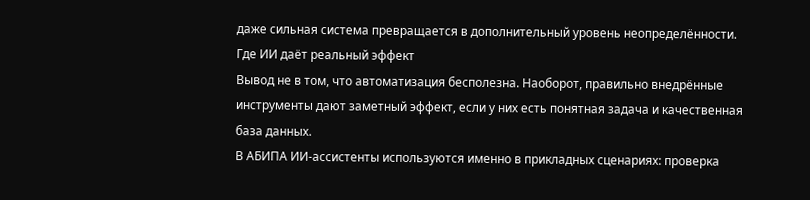даже сильная система превращается в дополнительный уровень неопределённости.
Где ИИ даёт реальный эффект
Вывод не в том, что автоматизация бесполезна. Наоборот, правильно внедрённые инструменты дают заметный эффект, если у них есть понятная задача и качественная база данных.
В АБИПА ИИ-ассистенты используются именно в прикладных сценариях: проверка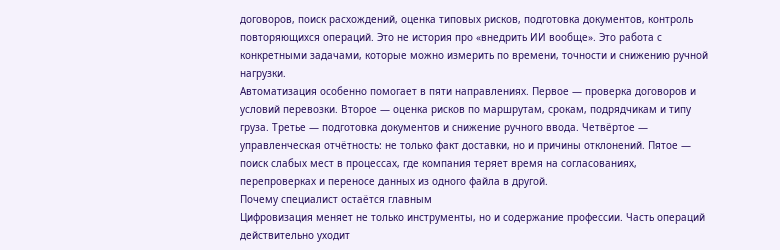договоров, поиск расхождений, оценка типовых рисков, подготовка документов, контроль повторяющихся операций. Это не история про «внедрить ИИ вообще». Это работа с конкретными задачами, которые можно измерить по времени, точности и снижению ручной нагрузки.
Автоматизация особенно помогает в пяти направлениях. Первое — проверка договоров и условий перевозки. Второе — оценка рисков по маршрутам, срокам, подрядчикам и типу груза. Третье — подготовка документов и снижение ручного ввода. Четвёртое — управленческая отчётность: не только факт доставки, но и причины отклонений. Пятое — поиск слабых мест в процессах, где компания теряет время на согласованиях, перепроверках и переносе данных из одного файла в другой.
Почему специалист остаётся главным
Цифровизация меняет не только инструменты, но и содержание профессии. Часть операций действительно уходит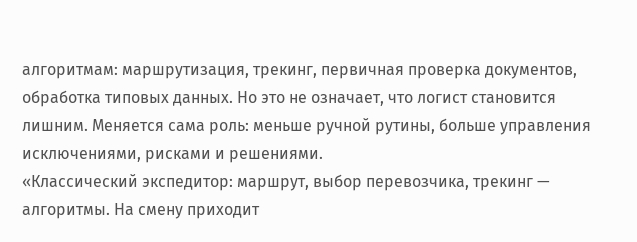алгоритмам: маршрутизация, трекинг, первичная проверка документов, обработка типовых данных. Но это не означает, что логист становится лишним. Меняется сама роль: меньше ручной рутины, больше управления исключениями, рисками и решениями.
«Классический экспедитор: маршрут, выбор перевозчика, трекинг — алгоритмы. На смену приходит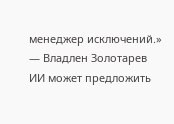менеджер исключений.» — Владлен Золотарев
ИИ может предложить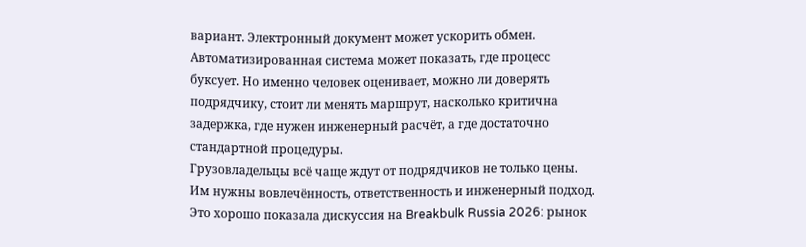вариант. Электронный документ может ускорить обмен. Автоматизированная система может показать, где процесс буксует. Но именно человек оценивает, можно ли доверять подрядчику, стоит ли менять маршрут, насколько критична задержка, где нужен инженерный расчёт, а где достаточно стандартной процедуры.
Грузовладельцы всё чаще ждут от подрядчиков не только цены. Им нужны вовлечённость, ответственность и инженерный подход. Это хорошо показала дискуссия на Breakbulk Russia 2026: рынок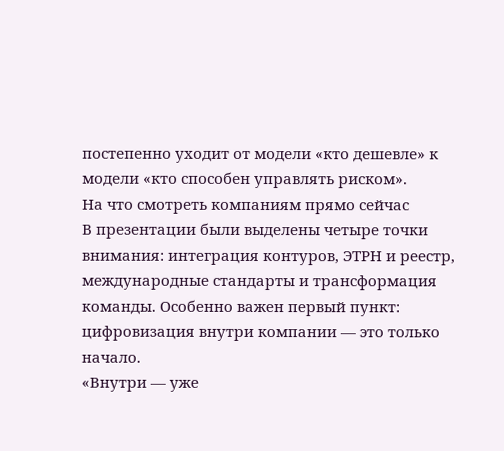постепенно уходит от модели «кто дешевле» к модели «кто способен управлять риском».
На что смотреть компаниям прямо сейчас
В презентации были выделены четыре точки внимания: интеграция контуров, ЭТРН и реестр, международные стандарты и трансформация команды. Особенно важен первый пункт: цифровизация внутри компании — это только начало.
«Внутри — уже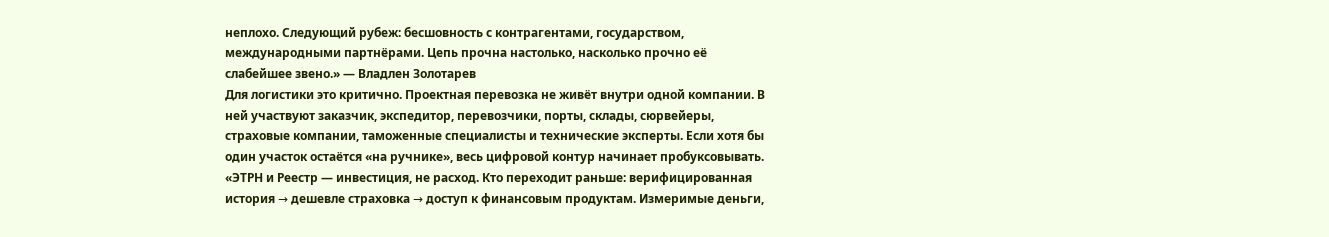неплохо. Следующий рубеж: бесшовность с контрагентами, государством, международными партнёрами. Цепь прочна настолько, насколько прочно её слабейшее звено.» — Владлен Золотарев
Для логистики это критично. Проектная перевозка не живёт внутри одной компании. В ней участвуют заказчик, экспедитор, перевозчики, порты, склады, сюрвейеры, страховые компании, таможенные специалисты и технические эксперты. Если хотя бы один участок остаётся «на ручнике», весь цифровой контур начинает пробуксовывать.
«ЭТРН и Реестр — инвестиция, не расход. Кто переходит раньше: верифицированная история → дешевле страховка → доступ к финансовым продуктам. Измеримые деньги,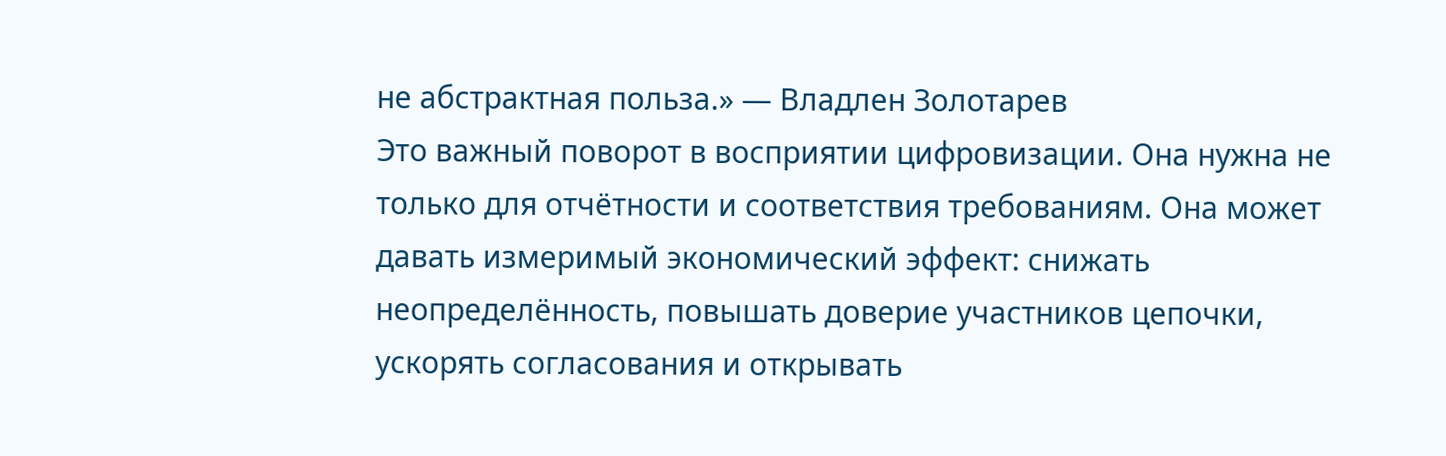не абстрактная польза.» — Владлен Золотарев
Это важный поворот в восприятии цифровизации. Она нужна не только для отчётности и соответствия требованиям. Она может давать измеримый экономический эффект: снижать неопределённость, повышать доверие участников цепочки, ускорять согласования и открывать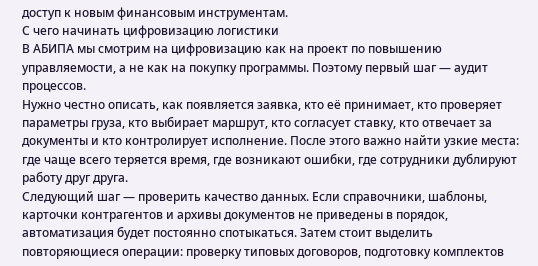доступ к новым финансовым инструментам.
С чего начинать цифровизацию логистики
В АБИПА мы смотрим на цифровизацию как на проект по повышению управляемости, а не как на покупку программы. Поэтому первый шаг — аудит процессов.
Нужно честно описать, как появляется заявка, кто её принимает, кто проверяет параметры груза, кто выбирает маршрут, кто согласует ставку, кто отвечает за документы и кто контролирует исполнение. После этого важно найти узкие места: где чаще всего теряется время, где возникают ошибки, где сотрудники дублируют работу друг друга.
Следующий шаг — проверить качество данных. Если справочники, шаблоны, карточки контрагентов и архивы документов не приведены в порядок, автоматизация будет постоянно спотыкаться. Затем стоит выделить повторяющиеся операции: проверку типовых договоров, подготовку комплектов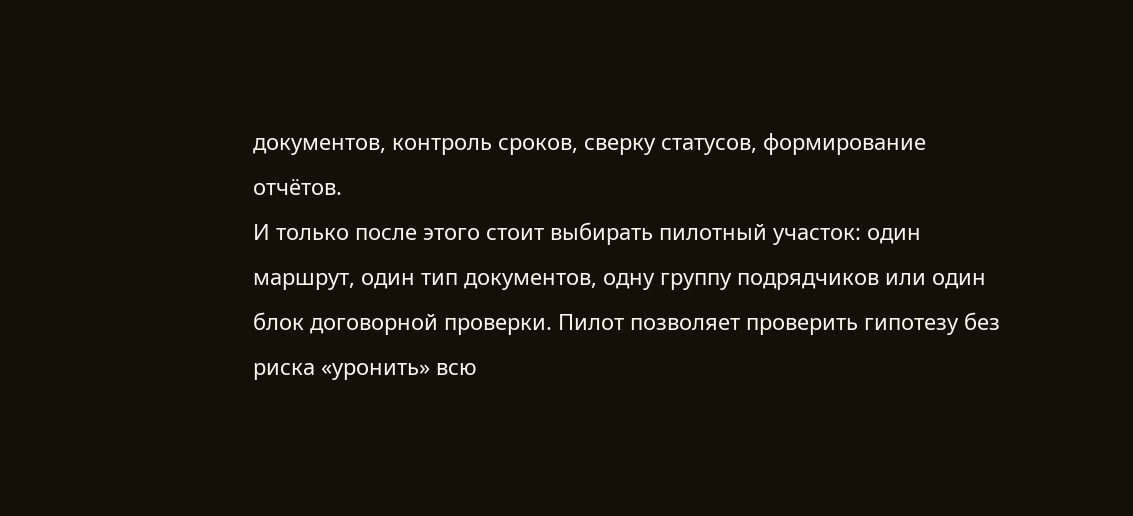документов, контроль сроков, сверку статусов, формирование отчётов.
И только после этого стоит выбирать пилотный участок: один маршрут, один тип документов, одну группу подрядчиков или один блок договорной проверки. Пилот позволяет проверить гипотезу без риска «уронить» всю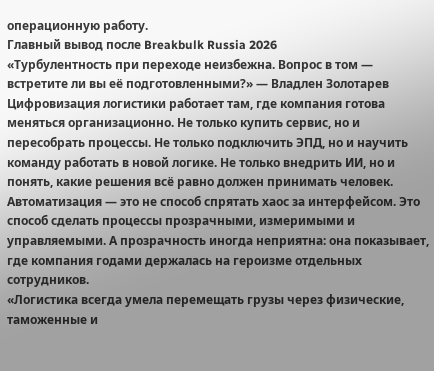операционную работу.
Главный вывод после Breakbulk Russia 2026
«Турбулентность при переходе неизбежна. Вопрос в том — встретите ли вы её подготовленными?» — Владлен Золотарев
Цифровизация логистики работает там, где компания готова меняться организационно. Не только купить сервис, но и пересобрать процессы. Не только подключить ЭПД, но и научить команду работать в новой логике. Не только внедрить ИИ, но и понять, какие решения всё равно должен принимать человек.
Автоматизация — это не способ спрятать хаос за интерфейсом. Это способ сделать процессы прозрачными, измеримыми и управляемыми. А прозрачность иногда неприятна: она показывает, где компания годами держалась на героизме отдельных сотрудников.
«Логистика всегда умела перемещать грузы через физические, таможенные и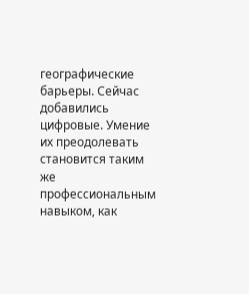географические барьеры. Сейчас добавились цифровые. Умение их преодолевать становится таким же профессиональным навыком, как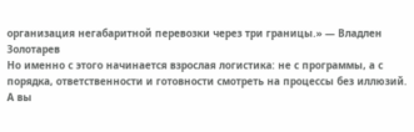организация негабаритной перевозки через три границы.» — Владлен Золотарев
Но именно с этого начинается взрослая логистика: не с программы, а с порядка, ответственности и готовности смотреть на процессы без иллюзий.
А вы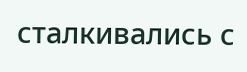сталкивались с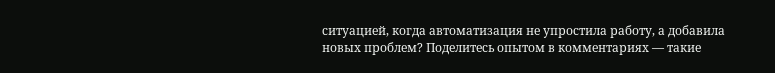ситуацией, когда автоматизация не упростила работу, а добавила новых проблем? Поделитесь опытом в комментариях — такие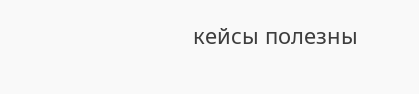кейсы полезны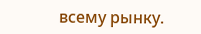всему рынку.